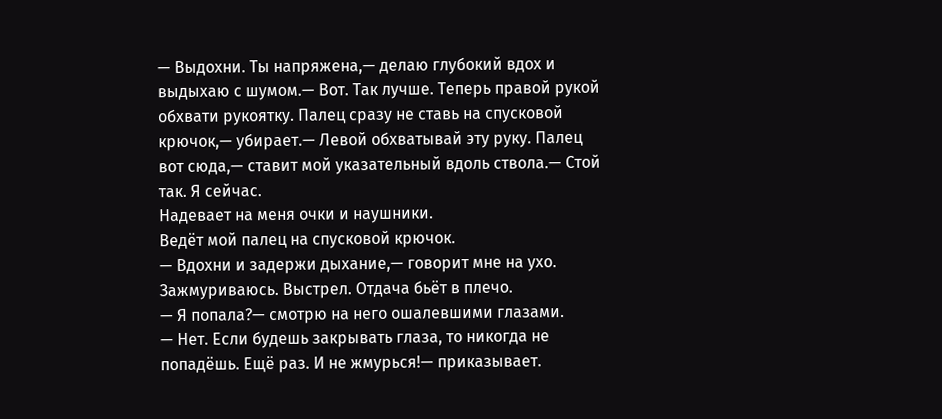— Выдохни. Ты напряжена,— делаю глубокий вдох и выдыхаю с шумом.— Вот. Так лучше. Теперь правой рукой обхвати рукоятку. Палец сразу не ставь на спусковой крючок,— убирает.— Левой обхватывай эту руку. Палец вот сюда,— ставит мой указательный вдоль ствола.— Стой так. Я сейчас.
Надевает на меня очки и наушники.
Ведёт мой палец на спусковой крючок.
— Вдохни и задержи дыхание,— говорит мне на ухо.
Зажмуриваюсь. Выстрел. Отдача бьёт в плечо.
— Я попала?— смотрю на него ошалевшими глазами.
— Нет. Если будешь закрывать глаза, то никогда не попадёшь. Ещё раз. И не жмурься!— приказывает.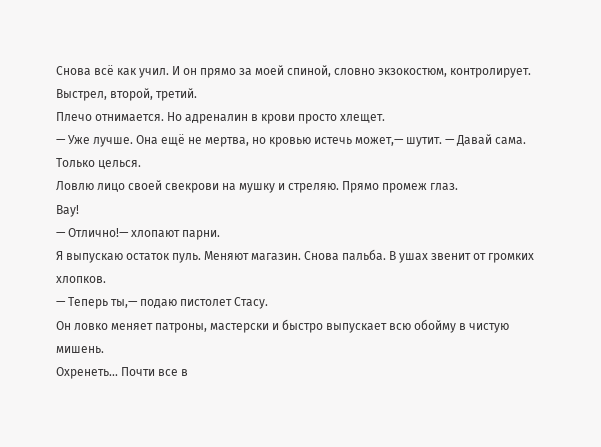Снова всё как учил. И он прямо за моей спиной, словно экзокостюм, контролирует.
Выстрел, второй, третий.
Плечо отнимается. Но адреналин в крови просто хлещет.
— Уже лучше. Она ещё не мертва, но кровью истечь может,— шутит. — Давай сама. Только целься.
Ловлю лицо своей свекрови на мушку и стреляю. Прямо промеж глаз.
Вау!
— Отлично!— хлопают парни.
Я выпускаю остаток пуль. Меняют магазин. Снова пальба. В ушах звенит от громких хлопков.
— Теперь ты,— подаю пистолет Стасу.
Он ловко меняет патроны, мастерски и быстро выпускает всю обойму в чистую мишень.
Охренеть... Почти все в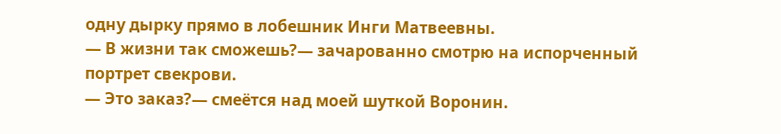одну дырку прямо в лобешник Инги Матвеевны.
— В жизни так сможешь?— зачарованно смотрю на испорченный портрет свекрови.
— Это заказ?— смеётся над моей шуткой Воронин.